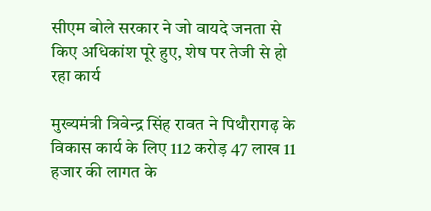सीएम बोले सरकार ने जो वायदे जनता से किए अधिकांश पूरे हुए, शेष पर तेजी से हो रहा कार्य

मुख्यमंत्री त्रिवेन्द्र सिंह रावत ने पिथौरागढ़ के विकास कार्य के लिए 112 करोड़ 47 लाख 11 हजार की लागत के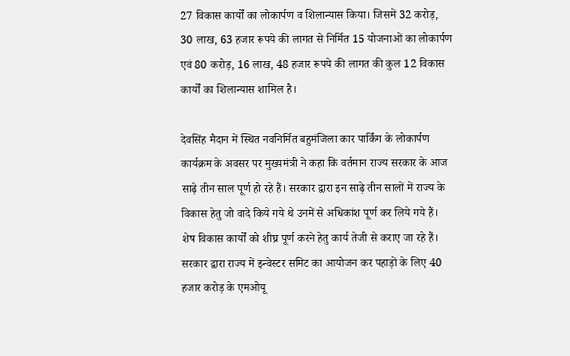27 विकास कार्यों का लोकार्पण व शिलान्यास किया। जिसमें 32 करोड़, 30 लाख, 63 हजार रूपये की लागत से निर्मित 15 योजनाओं का लोकार्पण एवं 80 करोड़, 16 लाख, 48 हजार रूपये की लागत की कुल 12 विकास कार्यों का शिलान्यास शामिल है।

देवसिंह मैदान में स्थित नवनिर्मित बहुमंजिला कार पार्किंग के लोकार्पण कार्यक्रम के अवसर पर मुख्यमंत्री ने कहा कि वर्तमान राज्य सरकार के आज साढ़े तीन साल पूर्ण हो रहे हैं। सरकार द्वारा इन साढ़े तीन सालों में राज्य के विकास हेतु जो वादे किये गये थे उनमें से अधिकांश पूर्ण कर लिये गये हैं। शेष विकास कार्यों को शीघ्र पूर्ण करने हेतु कार्य तेजी से कराए जा रहे हैं। सरकार द्वारा राज्य में इन्वेस्टर समिट का आयोजन कर पहाड़ों के लिए 40 हजार करोड़ के एमओयू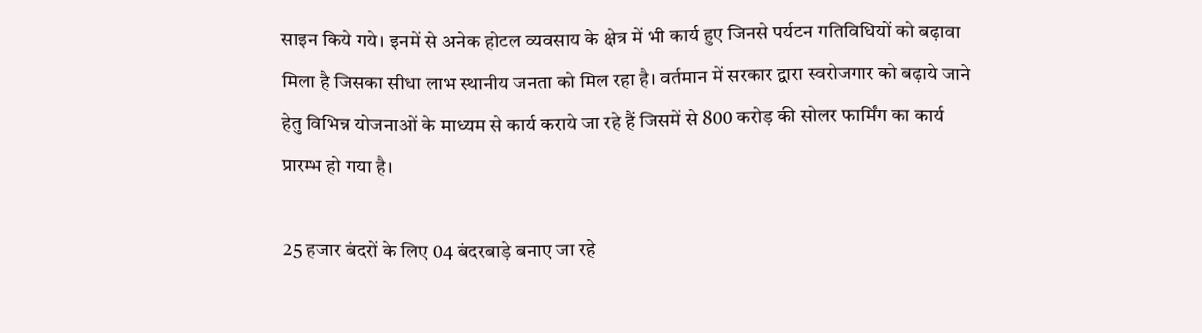साइन किये गये। इनमें से अनेक होटल व्यवसाय के क्षेत्र में भी कार्य हुए जिनसे पर्यटन गतिविधियों को बढ़ावा मिला है जिसका सीधा लाभ स्थानीय जनता को मिल रहा है। वर्तमान में सरकार द्वारा स्वरोजगार को बढ़ाये जाने हेतु विभिन्न योजनाओं के माध्यम से कार्य कराये जा रहे हैं जिसमें से 800 करोड़ की सोलर फार्मिंग का कार्य प्रारम्भ हो गया है।

25 हजार बंदरों के लिए 04 बंदरबाड़े बनाए जा रहे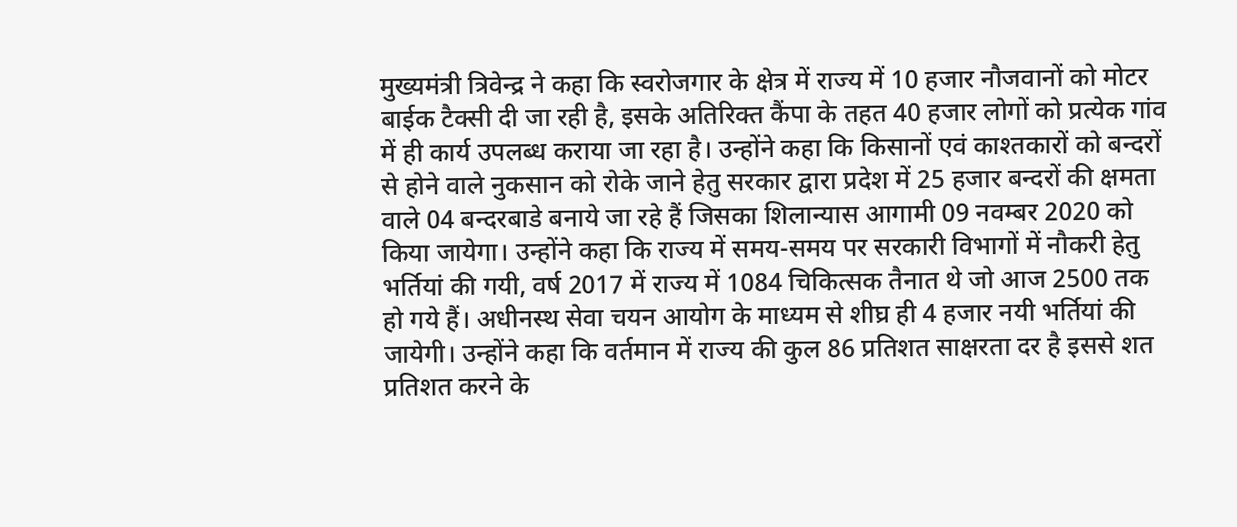मुख्यमंत्री त्रिवेन्द्र ने कहा कि स्वरोजगार के क्षेत्र में राज्य में 10 हजार नौजवानों को मोटर बाईक टैक्सी दी जा रही है, इसके अतिरिक्त कैंपा के तहत 40 हजार लोगों को प्रत्येक गांव में ही कार्य उपलब्ध कराया जा रहा है। उन्होंने कहा कि किसानों एवं काश्तकारों को बन्दरों से होने वाले नुकसान को रोके जाने हेतु सरकार द्वारा प्रदेश में 25 हजार बन्दरों की क्षमता वाले 04 बन्दरबाडे बनाये जा रहे हैं जिसका शिलान्यास आगामी 09 नवम्बर 2020 को किया जायेगा। उन्होंने कहा कि राज्य में समय-समय पर सरकारी विभागों में नौकरी हेतु भर्तियां की गयी, वर्ष 2017 में राज्य में 1084 चिकित्सक तैनात थे जो आज 2500 तक हो गये हैं। अधीनस्थ सेवा चयन आयोग के माध्यम से शीघ्र ही 4 हजार नयी भर्तियां की जायेगी। उन्होंने कहा कि वर्तमान में राज्य की कुल 86 प्रतिशत साक्षरता दर है इससे शत प्रतिशत करने के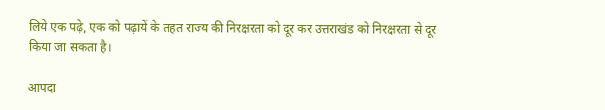लिये एक पढ़े, एक को पढ़ायें के तहत राज्य की निरक्षरता को दूर कर उत्तराखंड को निरक्षरता से दूर किया जा सकता है।

आपदा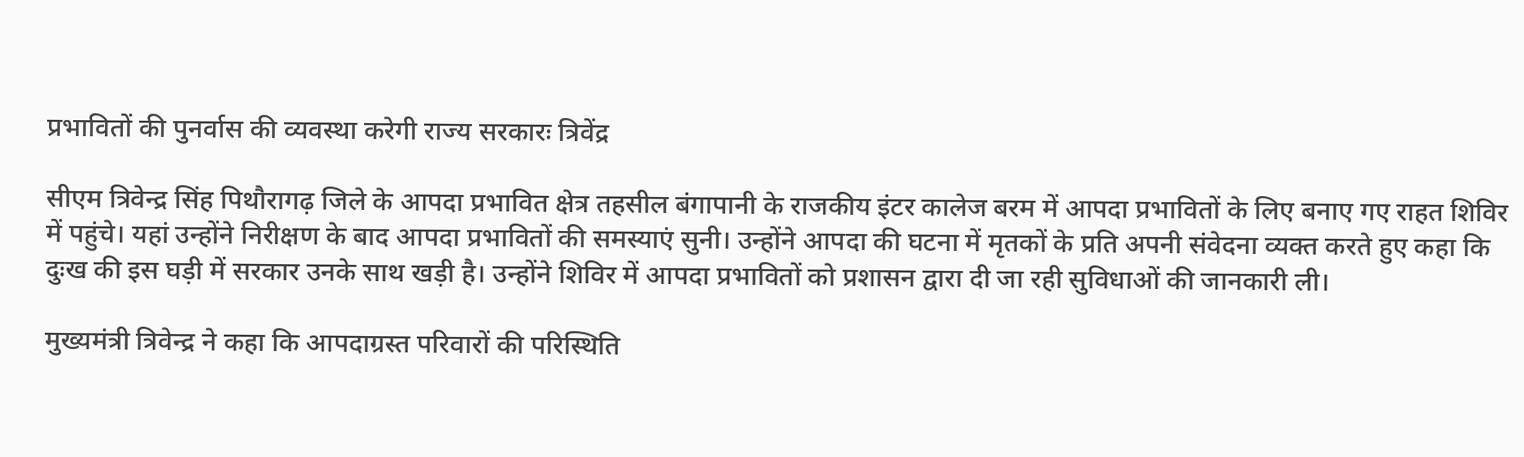प्रभावितों की पुनर्वास की व्यवस्था करेगी राज्य सरकारः त्रिवेंद्र

सीएम त्रिवेन्द्र सिंह पिथौरागढ़ जिले के आपदा प्रभावित क्षेत्र तहसील बंगापानी के राजकीय इंटर कालेज बरम में आपदा प्रभावितों के लिए बनाए गए राहत शिविर में पहुंचे। यहां उन्होंने निरीक्षण के बाद आपदा प्रभावितों की समस्याएं सुनी। उन्होंने आपदा की घटना में मृतकों के प्रति अपनी संवेदना व्यक्त करते हुए कहा कि दुःख की इस घड़ी में सरकार उनके साथ खड़ी है। उन्होंने शिविर में आपदा प्रभावितों को प्रशासन द्वारा दी जा रही सुविधाओं की जानकारी ली।

मुख्यमंत्री त्रिवेन्द्र ने कहा कि आपदाग्रस्त परिवारों की परिस्थिति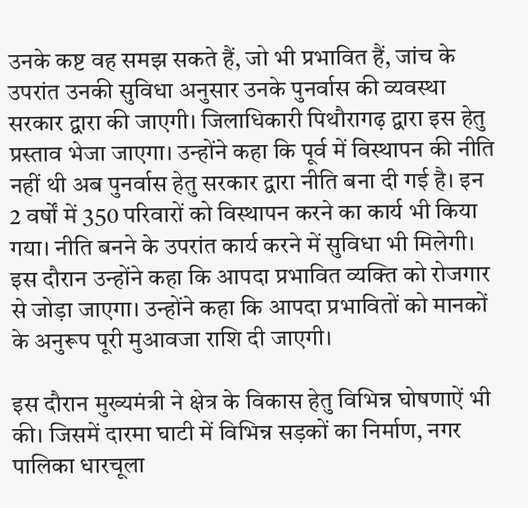उनके कष्ट वह समझ सकते हैं, जो भी प्रभावित हैं, जांच के उपरांत उनकी सुविधा अनुसार उनके पुनर्वास की व्यवस्था सरकार द्वारा की जाएगी। जिलाधिकारी पिथौरागढ़ द्वारा इस हेतु प्रस्ताव भेजा जाएगा। उन्होंने कहा कि पूर्व में विस्थापन की नीति नहीं थी अब पुनर्वास हेतु सरकार द्वारा नीति बना दी गई है। इन 2 वर्षों में 350 परिवारों को विस्थापन करने का कार्य भी किया गया। नीति बनने के उपरांत कार्य करने में सुविधा भी मिलेगी। इस दौरान उन्होंने कहा कि आपदा प्रभावित व्यक्ति को रोजगार से जोड़ा जाएगा। उन्होंने कहा कि आपदा प्रभावितों को मानकों के अनुरूप पूरी मुआवजा राशि दी जाएगी।

इस दौरान मुख्यमंत्री ने क्षेत्र के विकास हेतु विभिन्न घोषणाऐं भी की। जिसमें दारमा घाटी में विभिन्न सड़कों का निर्माण, नगर पालिका धारचूला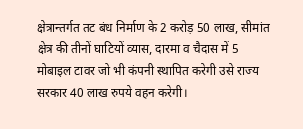क्षेत्रान्तर्गत तट बंध निर्माण के 2 करोड़ 50 लाख, सीमांत क्षेत्र की तीनों घाटियों व्यास, दारमा व चैदास में 5 मोबाइल टावर जो भी कंपनी स्थापित करेगी उसे राज्य सरकार 40 लाख रुपये वहन करेगी।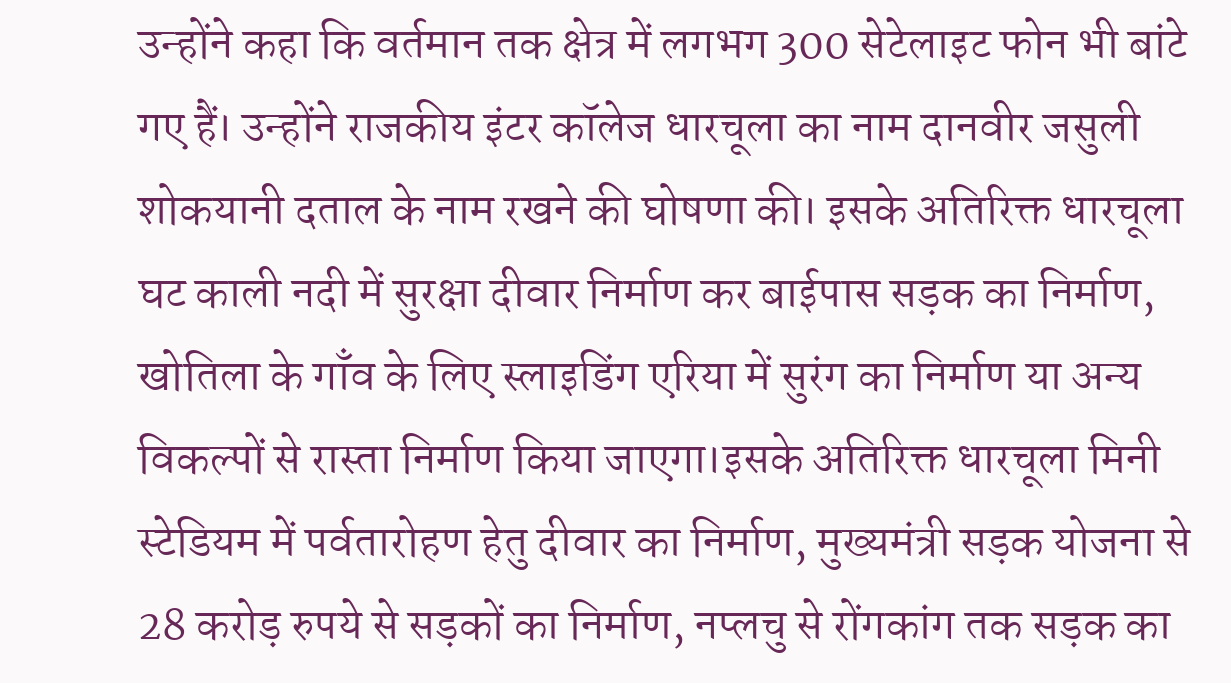उन्होंने कहा कि वर्तमान तक क्षेत्र में लगभग 300 सेटेलाइट फोन भी बांटे गए हैं। उन्होंने राजकीय इंटर कॉलेज धारचूला का नाम दानवीर जसुली शोकयानी दताल के नाम रखने की घोषणा की। इसके अतिरिक्त धारचूला घट काली नदी में सुरक्षा दीवार निर्माण कर बाईपास सड़क का निर्माण, खोतिला के गाँव के लिए स्लाइडिंग एरिया में सुरंग का निर्माण या अन्य विकल्पों से रास्ता निर्माण किया जाएगा।इसके अतिरिक्त धारचूला मिनी स्टेडियम में पर्वतारोहण हेतु दीवार का निर्माण, मुख्यमंत्री सड़क योजना से 28 करोड़ रुपये से सड़कों का निर्माण, नप्लचु से रोंगकांग तक सड़क का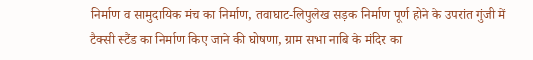निर्माण व सामुदायिक मंच का निर्माण, तवाघाट-लिपुलेख सड़क निर्माण पूर्ण होने के उपरांत गुंजी में टैक्सी स्टैंड का निर्माण किए जाने की घोषणा, ग्राम सभा नाबि के मंदिर का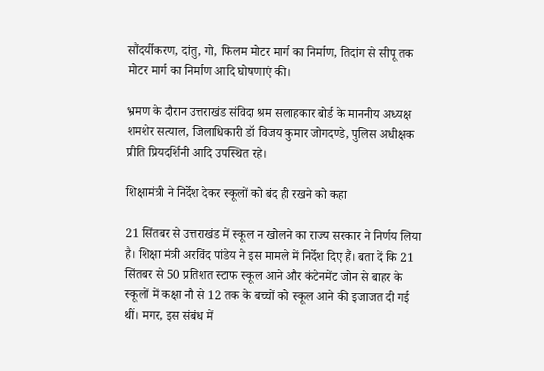सौंदर्यीकरण, दांतु, गो, फिलम मोटर मार्ग का निर्माण, तिदांग से सीपू तक मोटर मार्ग का निर्माण आदि घोषणाएं की।

भ्रमण के दौरान उत्तराखंड संविदा श्रम सलाहकार बोर्ड के माननीय अध्यक्ष शमशेर सत्याल, जिलाधिकारी डॉ विजय कुमार जोगदण्डे, पुलिस अधीक्षक प्रीति प्रियदर्शिनी आदि उपस्थित रहे।

शिक्षामंत्री ने निर्देश देकर स्कूलों को बंद ही रखने को कहा

21 सिंतबर से उत्तराखंड में स्कूल न खोलने का राज्य सरकार ने निर्णय लिया है। शिक्षा मंत्री अरविंद पांडेय ने इस मामले में निर्देश दिए हैं। बता दें कि 21 सिंतबर से 50 प्रतिशत स्टाफ स्कूल आने और कंटेनमेंट जोन से बाहर के स्कूलों में कक्षा नौ से 12 तक के बच्चों को स्कूल आने की इजाजत दी गई थीं। मगर, इस संबंध में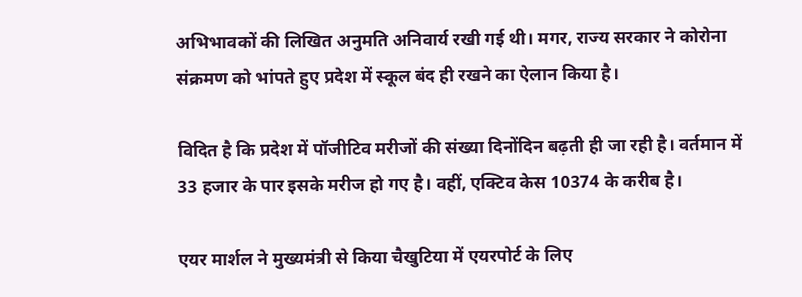अभिभावकों की लिखित अनुमति अनिवार्य रखी गई थी। मगर, राज्य सरकार ने कोरोना संक्रमण को भांपते हुए प्रदेश में स्कूल बंद ही रखने का ऐलान किया है।

विदित है कि प्रदेश में पॉजीटिव मरीजों की संख्या दिनोंदिन बढ़ती ही जा रही है। वर्तमान में 33 हजार के पार इसके मरीज हो गए है। वहीं, एक्टिव केस 10374 के करीब है।

एयर मार्शल ने मुख्यमंत्री से किया चैखुटिया में एयरपोर्ट के लिए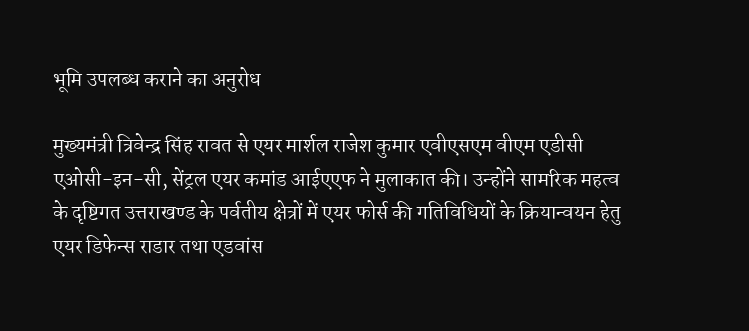भूमि उपलब्ध कराने का अनुरोध

मुख्यमंत्री त्रिवेन्द्र सिंह रावत से एयर मार्शल राजेश कुमार एवीएसएम वीएम एडीसी एओसी-इन-सी, सेंट्रल एयर कमांड आईएएफ ने मुलाकात की। उन्होंने सामरिक महत्व के दृष्टिगत उत्तराखण्ड के पर्वतीय क्षेत्रों में एयर फोर्स की गतिविधियों के क्रियान्वयन हेतु एयर डिफेन्स राडार तथा एडवांस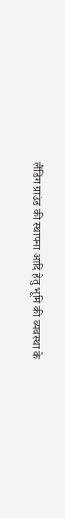लैंडिंग ग्राउंड की स्थापना आदि हेतु भूमि की व्यवस्था के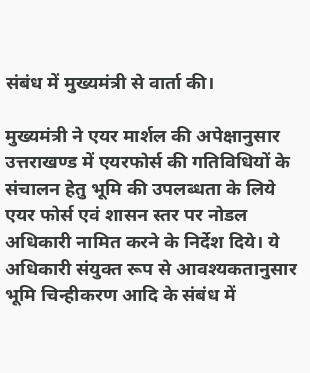संबंध में मुख्यमंत्री से वार्ता की।

मुख्यमंत्री ने एयर मार्शल की अपेक्षानुसार उत्तराखण्ड में एयरफोर्स की गतिविधियों के संचालन हेतु भूमि की उपलब्धता के लिये एयर फोर्स एवं शासन स्तर पर नोडल अधिकारी नामित करने के निर्देश दिये। ये अधिकारी संयुक्त रूप से आवश्यकतानुसार भूमि चिन्हीकरण आदि के संबंध में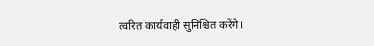त्वरित कार्यवाही सुनिश्चित करेंगे।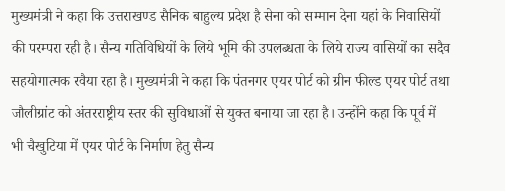मुख्यमंत्री ने कहा कि उत्तराखण्ड सैनिक बाहुल्य प्रदेश है सेना को सम्मान देना यहां के निवासियों की परम्परा रही है। सैन्य गतिविधियों के लिये भूमि की उपलब्धता के लिये राज्य वासियों का सदैव सहयोगात्मक रवैया रहा है। मुख्यमंत्री ने कहा कि पंतनगर एयर पोर्ट को ग्रीन फील्ड एयर पोर्ट तथा जौलीग्रांट को अंतरराष्ट्रीय स्तर की सुविधाओं से युक्त बनाया जा रहा है। उन्होंने कहा कि पूर्व में भी चैखुटिया में एयर पोर्ट के निर्माण हेतु सैन्य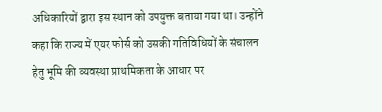अधिकारियों द्वारा इस स्थान को उपयुक्त बताया गया था। उन्होंने कहा कि राज्य में एयर फोर्स को उसकी गतिविधियों के संचालन हेतु भूमि की व्यवस्था प्राथमिकता के आधार पर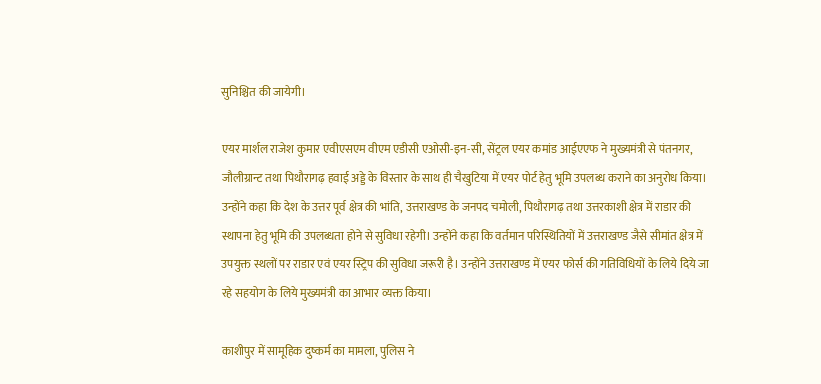सुनिश्चित की जायेगी।

एयर मार्शल राजेश कुमार एवीएसएम वीएम एडीसी एओसी-इन-सी, सेंट्रल एयर कमांड आईएएफ ने मुख्यमंत्री से पंतनगर, जौलीग्रान्ट तथा पिथौरागढ़ हवाई अड्डे के विस्तार के साथ ही चैखुटिया में एयर पोर्ट हेतु भूमि उपलब्ध कराने का अनुरोध किया। उन्होंने कहा कि देश के उत्तर पूर्व क्षेत्र की भांति, उत्तराखण्ड के जनपद चमोली, पिथौरागढ़ तथा उत्तरकाशी क्षेत्र में राडार की स्थापना हेतु भूमि की उपलब्धता होने से सुविधा रहेगी। उन्होंने कहा कि वर्तमान परिस्थितियों में उत्तराखण्ड जैसे सीमांत क्षेत्र में उपयुक्त स्थलों पर राडार एवं एयर स्ट्रिप की सुविधा जरूरी है। उन्होंने उत्तराखण्ड में एयर फोर्स की गतिविधियों के लिये दिये जा रहे सहयोग के लिये मुख्यमंत्री का आभार व्यक्त किया।

काशीपुर में सामूहिक दुष्कर्म का मामला, पुलिस ने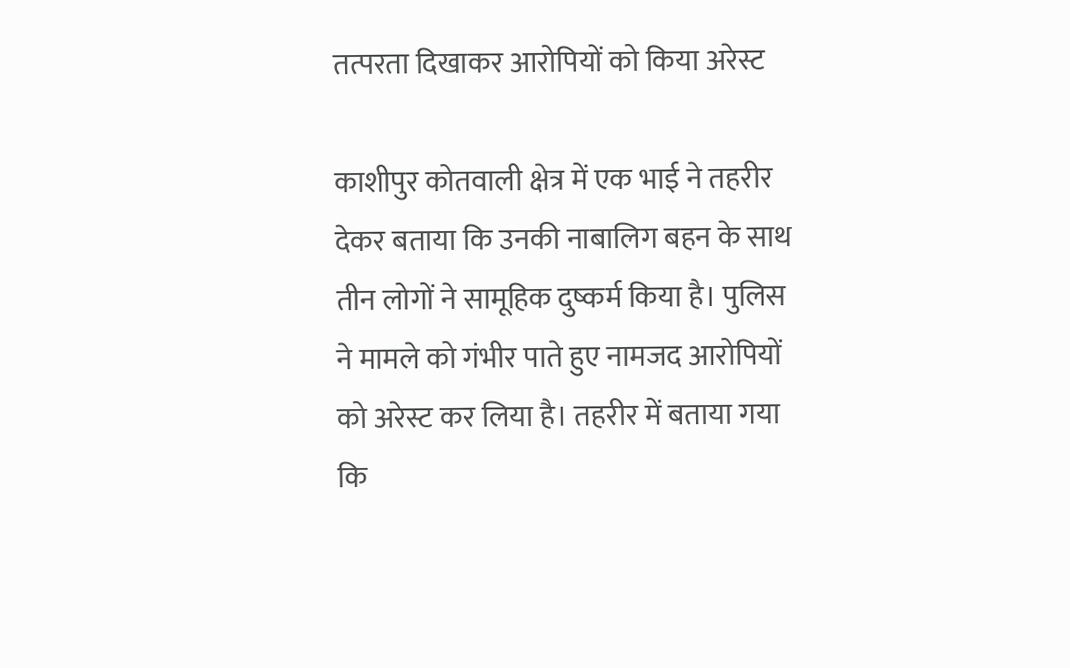तत्परता दिखाकर आरोपियों को किया अरेस्ट

काशीपुर कोतवाली क्षेत्र में एक भाई ने तहरीर देकर बताया कि उनकी नाबालिग बहन के साथ तीन लोगों ने सामूहिक दुष्कर्म किया है। पुलिस ने मामले को गंभीर पाते हुए नामजद आरोपियों को अरेस्ट कर लिया है। तहरीर में बताया गया कि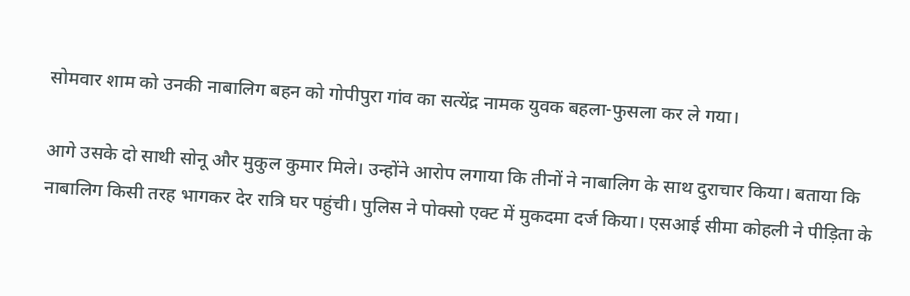सोमवार शाम को उनकी नाबालिग बहन को गोपीपुरा गांव का सत्येंद्र नामक युवक बहला-फुसला कर ले गया।

आगे उसके दो साथी सोनू और मुकुल कुमार मिले। उन्होंने आरोप लगाया कि तीनों ने नाबालिग के साथ दुराचार किया। बताया कि नाबालिग किसी तरह भागकर देर रात्रि घर पहुंची। पुलिस ने पोक्सो एक्ट में मुकदमा दर्ज किया। एसआई सीमा कोहली ने पीड़िता के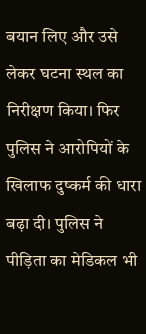बयान लिए और उसे लेकर घटना स्थल का निरीक्षण किया। फिर पुलिस ने आरोपियों के खिलाफ दुष्कर्म की धारा बढ़ा दी। पुलिस ने पीड़िता का मेडिकल भी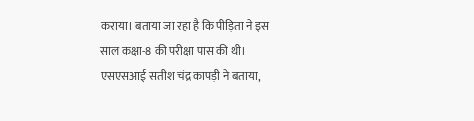कराया। बताया जा रहा है कि पीड़िता ने इस साल कक्षा-8 की परीक्षा पास की थी। एसएसआई सतीश चंद्र कापड़ी ने बताया,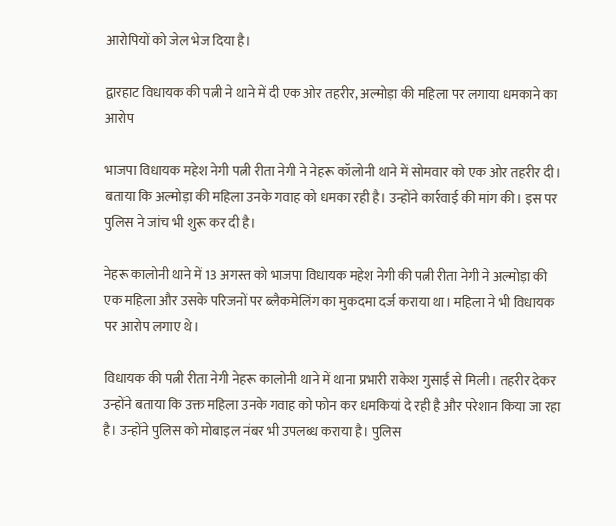आरोपियों को जेल भेज दिया है।

द्वारहाट विधायक की पत्नी ने थाने में दी एक ओर तहरीर, अल्मोड़ा की महिला पर लगाया धमकाने का आरोप

भाजपा विधायक महेश नेगी पत्नी रीता नेगी ने नेहरू कॉलोनी थाने में सोमवार को एक ओर तहरीर दी। बताया कि अल्मोड़ा की महिला उनके गवाह को धमका रही है। उन्होंने कार्रवाई की मांग की। इस पर पुलिस ने जांच भी शुरू कर दी है।

नेहरू कालोनी थाने में 13 अगस्त को भाजपा विधायक महेश नेगी की पत्नी रीता नेगी ने अल्मोड़ा की एक महिला और उसके परिजनों पर ब्लैकमेलिंग का मुकदमा दर्ज कराया था। महिला ने भी विधायक पर आरोप लगाए थे।

विधायक की पत्नी रीता नेगी नेहरू कालोनी थाने में थाना प्रभारी राकेश गुसाईं से मिली। तहरीर देकर उन्होंने बताया कि उक्त महिला उनके गवाह को फोन कर धमकियां दे रही है और परेशान किया जा रहा है। उन्होंने पुलिस को मोबाइल नंबर भी उपलब्ध कराया है। पुलिस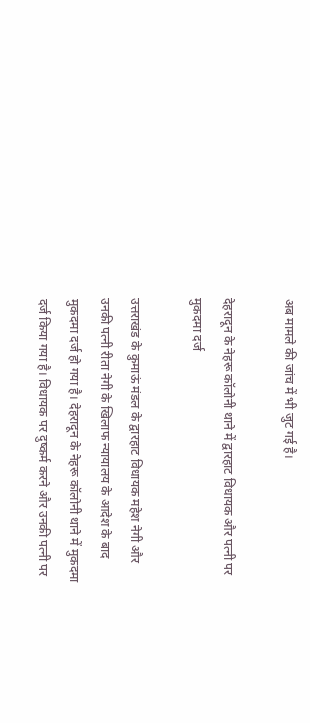अब मामले की जांच में भी जुट गई है।

देहरादून के नेहरू कॉलोनी थाने में द्वारहाट विधायक और पत्नी पर मुकदमा दर्ज

उत्तराखंड के कुमाऊं मंडल के द्वारहाट विधायक महेश नेगी और उनकी पत्नी रीता नेगी के खिलाफ न्यायालय के आदेश के बाद मुकदमा दर्ज हो गया है। देहरादून के नेहरू कॉलोनी थाने में मुकदमा दर्ज किया गया है। विधायक पर दुष्कर्म करने और उनकी पत्नी पर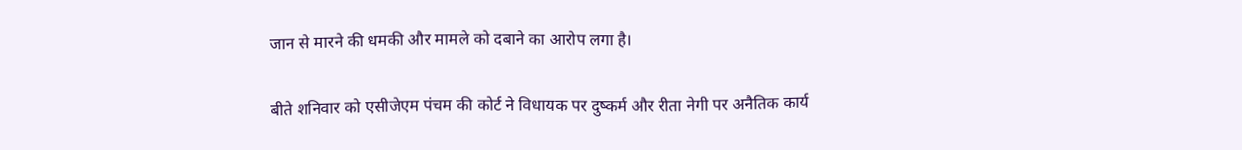जान से मारने की धमकी और मामले को दबाने का आरोप लगा है।

बीते शनिवार को एसीजेएम पंचम की कोर्ट ने विधायक पर दुष्कर्म और रीता नेगी पर अनैतिक कार्य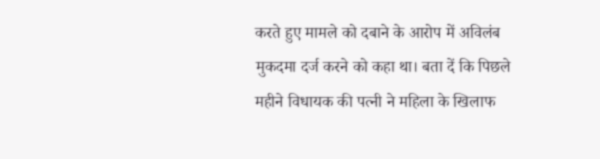करते हुए मामले को दबाने के आरोप में अविलंब मुकदमा दर्ज करने को कहा था। बता दें कि पिछले महीने विधायक की पत्नी ने महिला के खिलाफ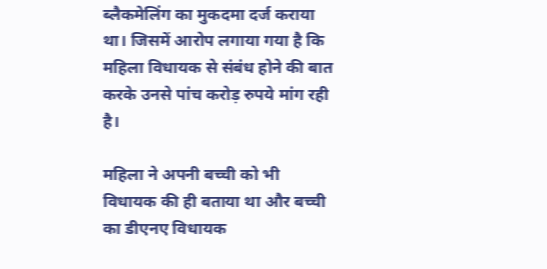ब्लैकमेलिंग का मुकदमा दर्ज कराया था। जिसमें आरोप लगाया गया है कि महिला विधायक से संबंध होने की बात करके उनसे पांच करोड़ रुपये मांग रही है।

महिला ने अपनी बच्ची को भी विधायक की ही बताया था और बच्ची का डीएनए विधायक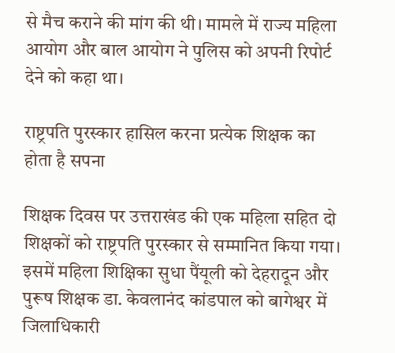से मैच कराने की मांग की थी। मामले में राज्य महिला आयोग और बाल आयोग ने पुलिस को अपनी रिपोर्ट देने को कहा था।

राष्ट्रपति पुरस्कार हासिल करना प्रत्येक शिक्षक का होता है सपना

शिक्षक दिवस पर उत्तराखंड की एक महिला सहित दो शिक्षकों को राष्ट्रपति पुरस्कार से सम्मानित किया गया। इसमें महिला शिक्षिका सुधा पैंयूली को देहरादून और पुरूष शिक्षक डा. केवलानंद कांडपाल को बागेश्वर में जिलाधिकारी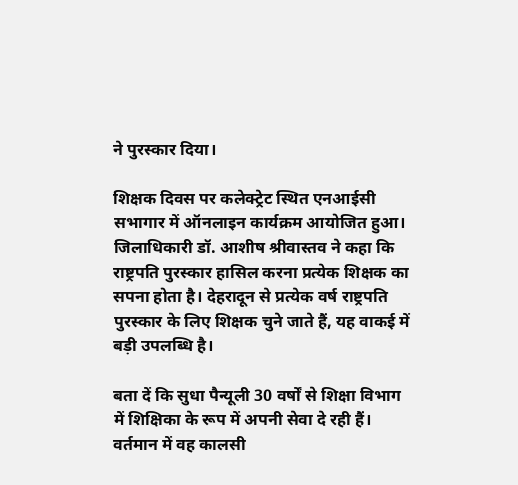ने पुरस्कार दिया।

शिक्षक दिवस पर कलेक्ट्रेट स्थित एनआईसी सभागार में ऑनलाइन कार्यक्रम आयोजित हुआ। जिलाधिकारी डॉ. आशीष श्रीवास्तव ने कहा कि राष्ट्रपति पुरस्कार हासिल करना प्रत्येक शिक्षक का सपना होता है। देहरादून से प्रत्येक वर्ष राष्ट्रपति पुरस्कार के लिए शिक्षक चुने जाते हैं, यह वाकई में बड़ी उपलब्धि है।

बता दें कि सुधा पैन्यूली 30 वर्षों से शिक्षा विभाग में शिक्षिका के रूप में अपनी सेवा दे रही हैं। वर्तमान में वह कालसी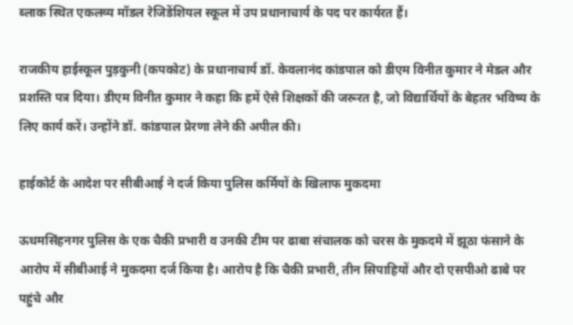ब्लाक स्थित एकलव्य मॉडल रेजिडेंशियल स्कूल में उप प्रधानाचार्य के पद पर कार्यरत हैं।

राजकीय हाईस्कूल पुड़कुनी (कपकोट) के प्रधानाचार्य डॉ. केवलानंद कांडपाल को डीएम विनीत कुमार ने मेडल और प्रशस्ति पत्र दिया। डीएम विनीत कुमार ने कहा कि हमें ऐसे शिक्षकों की जरूरत है, जो विद्यार्थियों के बेहतर भविष्य के लिए कार्य करें। उन्होंने डॉ. कांडपाल प्रेरणा लेने की अपील की।

हाईकोर्ट के आदेश पर सीबीआई ने दर्ज किया पुलिस कर्मियों के खिलाफ मुकदमा

ऊधमसिंहनगर पुलिस के एक चैकी प्रभारी व उनकी टीम पर ढाबा संचालक को चरस के मुकदमे में झूठा फंसाने के आरोप में सीबीआई ने मुकदमा दर्ज किया है। आरोप है कि चैकी प्रभारी, तीन सिपाहियों और दो एसपीओ ढाबे पर पहुंचे और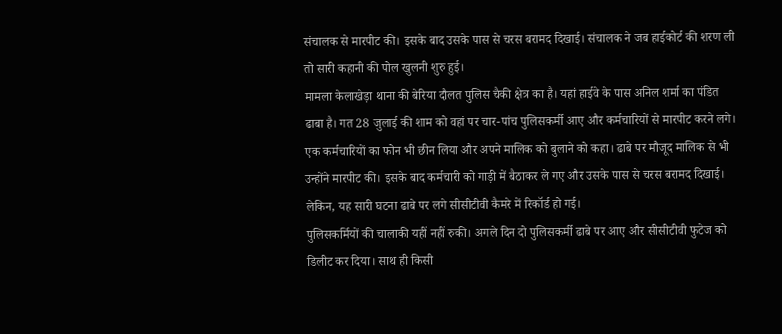संचालक से मारपीट की। इसके बाद उसके पास से चरस बरामद दिखाई। संचालक ने जब हाईकोर्ट की शरण ली तो सारी कहानी की पोल खुलनी शुरु हुई।
मामला केलाखेड़ा थाना की बेरिया दौलत पुलिस चैकी क्षेत्र का है। यहां हाईवे के पास अनिल शर्मा का पंडित ढाबा है। गत 28 जुलाई की शाम को वहां पर चार-पांच पुलिसकर्मी आए और कर्मचारियों से मारपीट करने लगे। एक कर्मचारियों का फोन भी छीन लिया और अपने मालिक को बुलाने को कहा। ढाबे पर मौजूद मालिक से भी उन्होंने मारपीट की। इसके बाद कर्मचारी को गाड़ी में बैठाकर ले गए और उसके पास से चरस बरामद दिखाई। लेकिन, यह सारी घटना ढाबे पर लगे सीसीटीवी कैमरे में रिकॉर्ड हो गई।
पुलिसकर्मियों की चालाकी यहीं नहीं रुकी। अगले दिन दो पुलिसकर्मी ढाबे पर आए और सीसीटीवी फुटेज को डिलीट कर दिया। साथ ही किसी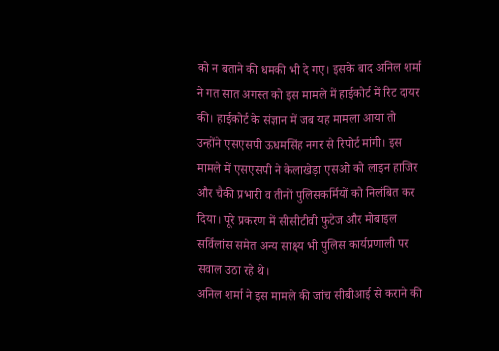को न बताने की धमकी भी दे गए। इसके बाद अनिल शर्मा ने गत सात अगस्त को इस मामले में हाईकोर्ट में रिट दायर की। हाईकोर्ट के संज्ञान में जब यह मामला आया तो उन्होंने एसएसपी ऊधमसिंह नगर से रिपोर्ट मांगी। इस मामले में एसएसपी ने केलाखेड़ा एसओ को लाइन हाजिर और चैकी प्रभारी व तीनों पुलिसकर्मियों को निलंबित कर दिया। पूरे प्रकरण में सीसीटीवी फुटेज और मोबाइल सर्विलांस समेत अन्य साक्ष्य भी पुलिस कार्यप्रणाली पर सवाल उठा रहे थे।
अनिल शर्मा ने इस मामले की जांच सीबीआई से कराने की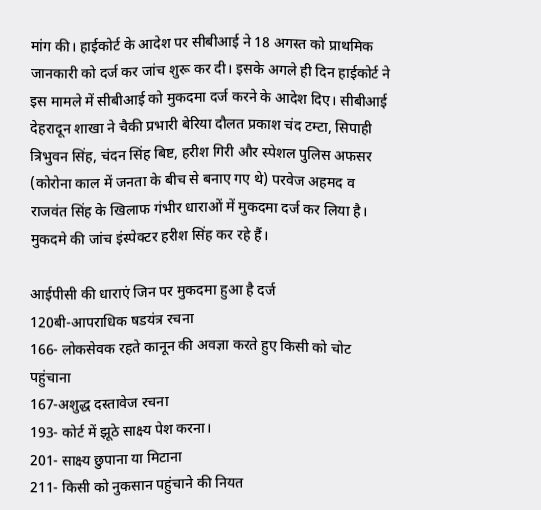मांग की। हाईकोर्ट के आदेश पर सीबीआई ने 18 अगस्त को प्राथमिक जानकारी को दर्ज कर जांच शुरू कर दी। इसके अगले ही दिन हाईकोर्ट ने इस मामले में सीबीआई को मुकदमा दर्ज करने के आदेश दिए। सीबीआई देहरादून शाखा ने चैकी प्रभारी बेरिया दौलत प्रकाश चंद टम्टा, सिपाही त्रिभुवन सिंह, चंदन सिंह बिष्ट, हरीश गिरी और स्पेशल पुलिस अफसर (कोरोना काल में जनता के बीच से बनाए गए थे) परवेज अहमद व राजवंत सिंह के खिलाफ गंभीर धाराओं में मुकदमा दर्ज कर लिया है। मुकदमे की जांच इंस्पेक्टर हरीश सिंह कर रहे हैं।

आईपीसी की धाराएं जिन पर मुकदमा हुआ है दर्ज
120बी-आपराधिक षडयंत्र रचना
166- लोकसेवक रहते कानून की अवज्ञा करते हुए किसी को चोट पहुंचाना
167-अशुद्ध दस्तावेज रचना
193- कोर्ट में झूठे साक्ष्य पेश करना।
201- साक्ष्य छुपाना या मिटाना
211- किसी को नुकसान पहुंचाने की नियत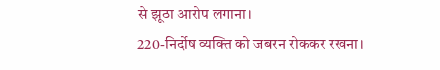से झूठा आरोप लगाना।
220-निर्दोष व्यक्ति को जबरन रोककर रखना।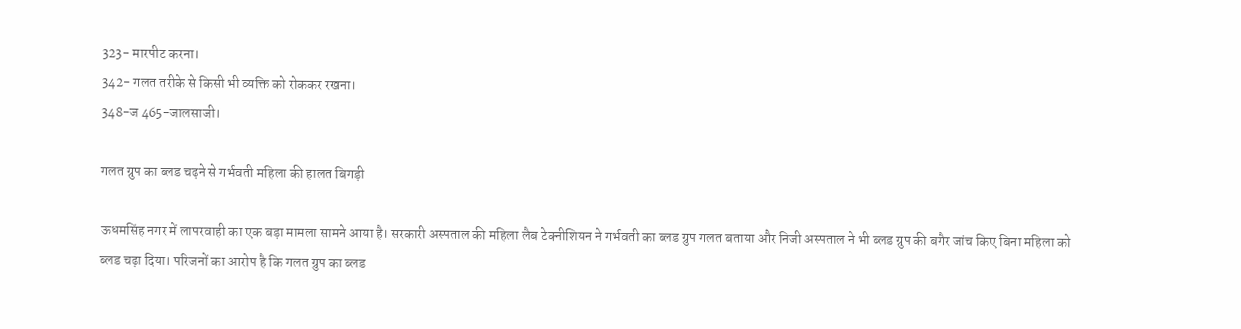323- मारपीट करना।
342- गलत तरीके से किसी भी व्यक्ति को रोककर रखना।
348-ज 465-जालसाजी।

गलत ग्रुप का ब्लड चढ़ने से गर्भवती महिला की हालत बिगड़ी

ऊधमसिंह नगर में लापरवाही का एक बड़ा मामला सामने आया है। सरकारी अस्पताल की महिला लैब टेक्नीशियन ने गर्भवती का ब्लड ग्रुप गलत बताया और निजी अस्पताल ने भी ब्लड ग्रुप की बगैर जांच किए बिना महिला को ब्लड चढ़ा दिया। परिजनों का आरोप है कि गलत ग्रुप का ब्लड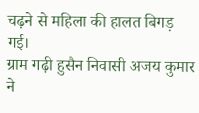चढ़ने से महिला की हालत बिगड़ गई।
ग्राम गढ़ी हुसैन निवासी अजय कुमार ने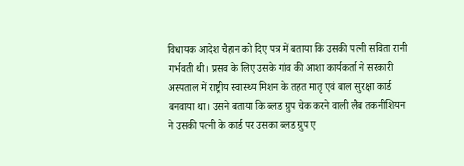विधायक आदेश चैहान को दिए पत्र में बताया कि उसकी पत्नी सविता रानी गर्भवती थी। प्रसव के लिए उसके गांव की आशा कार्यकर्ता ने सरकारी अस्पताल में राष्ट्रीय स्वास्थ्य मिशन के तहत मातृ एवं बाल सुरक्षा कार्ड बनवाया था। उसने बताया कि ब्लड ग्रुप चेक करने वाली लैब तकनीशियन ने उसकी पत्नी के कार्ड पर उसका ब्लड ग्रुप ए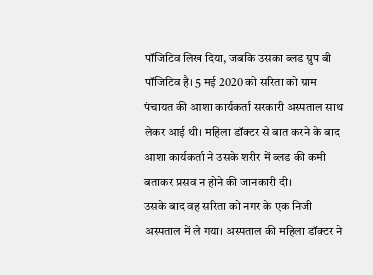पॉजिटिव लिख दिया, जबकि उसका ब्लड ग्रुप बी पॉजिटिव है। 5 मई 2020 को सरिता को ग्राम पंचायत की आशा कार्यकर्ता सरकारी अस्पताल साथ लेकर आई थी। महिला डॉक्टर से बात करने के बाद आशा कार्यकर्ता ने उसके शरीर में ब्लड की कमी बताकर प्रसव न होने की जानकारी दी।
उसके बाद वह सरिता को नगर के एक निजी अस्पताल में ले गया। अस्पताल की महिला डॉक्टर ने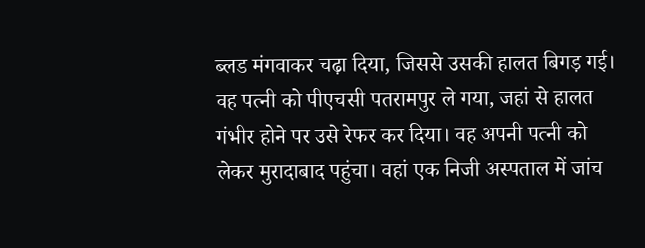ब्लड मंगवाकर चढ़ा दिया, जिससे उसकी हालत बिगड़ गई। वह पत्नी को पीएचसी पतरामपुर ले गया, जहां से हालत गंभीर होने पर उसे रेफर कर दिया। वह अपनी पत्नी को लेकर मुरादाबाद पहुंचा। वहां एक निजी अस्पताल में जांच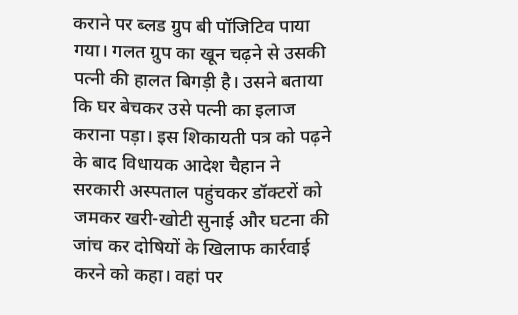कराने पर ब्लड ग्रुप बी पॉजिटिव पाया गया। गलत ग्रुप का खून चढ़ने से उसकी पत्नी की हालत बिगड़ी है। उसने बताया कि घर बेचकर उसे पत्नी का इलाज कराना पड़ा। इस शिकायती पत्र को पढ़ने के बाद विधायक आदेश चैहान ने सरकारी अस्पताल पहुंचकर डॉक्टरों को जमकर खरी-खोटी सुनाई और घटना की जांच कर दोषियों के खिलाफ कार्रवाई करने को कहा। वहां पर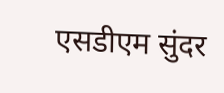एसडीएम सुंदर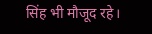सिंह भी मौजूद रहे।